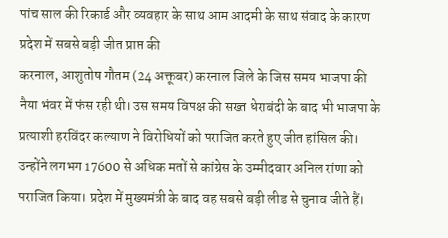पांच साल की रिकार्ड और व्यवहार के साथ आम आदमी के साथ संवाद के कारण प्रदेश में सबसे बड़ी जीत प्राप्त की
करनाल, आशुतोष गौतम (24 अक्तूबर) करनाल जिले के जिस समय भाजपा की नैया भंवर में फंस रही थी। उस समय विपक्ष की सख्त धेराबंदी के बाद भी भाजपा के प्रत्याशी हरविंदर कल्याण ने विरोधियों को पराजित करते हुए जीत हांसिल की। उन्होंने लगभग 17600 से अधिक मतों से कांग्रेस के उम्मीदवार अनिल रांणा को पराजित किया। प्रदेश में मुख्यमंत्री के बाद वह सबसे बड़ी लीड से चुनाव जीते हैं।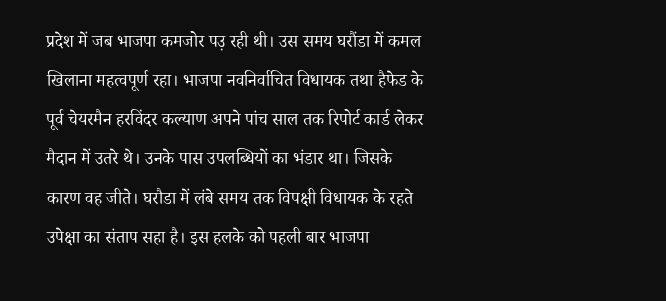प्रदेश में जब भाजपा कमजोर पउ़ रही थी। उस समय घरौंडा में कमल खिलाना महत्वपूर्ण रहा। भाजपा नवनिर्वाचित विधायक तथा हैफेड के पूर्व चेयरमैन हरविंदर कल्याण अपने पांच साल तक रिपोर्ट कार्ड लेकर मैदान में उतरे थे। उनके पास उपलब्धियों का भंडार था। जिसके कारण वह जीते। घरौडा में लंबे समय तक विपक्षी विधायक के रहते उपेक्षा का संताप सहा है। इस हलके को पहली बार भाजपा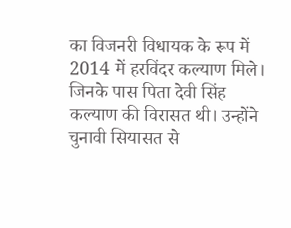का विजनरी विधायक के रूप में 2014 में हरविंदर कल्याण मिले। जिनके पास पिता देवी सिंह कल्याण की विरासत थी। उन्होंने चुनावी सियासत से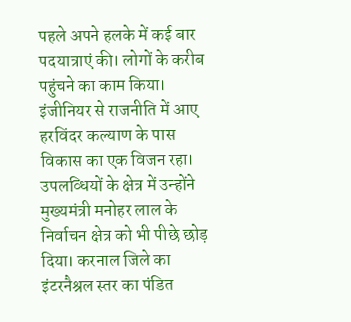पहले अपने हलके में कई बार पदयात्राएं की। लोगों के करीब पहुंचने का काम किया। इंजीनियर से राजनीति में आए हरविंदर कल्याण के पास विकास का एक विजन रहा। उपलव्धियों के क्षेत्र में उन्होंने मुख्यमंत्री मनोहर लाल के निर्वाचन क्षेत्र को भी पीछे छोड़ दिया। करनाल जिले का इंटरनैश्रल स्तर का पंडित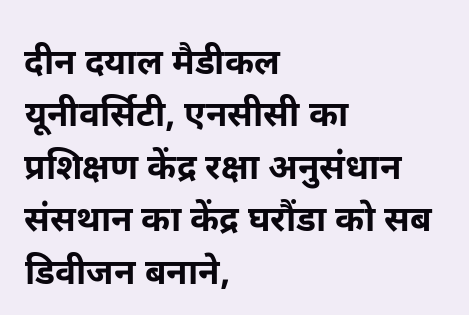दीन दयाल मैडीकल यूनीवर्सिटी, एनसीसी का प्रशिक्षण केंद्र रक्षा अनुसंधान संसथान का केंद्र घरौंडा को सब डिवीजन बनाने,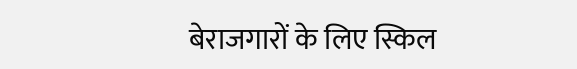बेराजगारों के लिए स्किल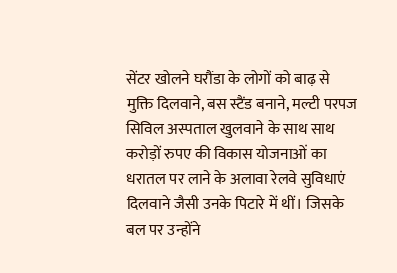सेंटर खोलने घरौंडा के लोगों को बाढ़ से मुक्ति दिलवाने, बस स्टैंड बनाने, मल्टी परपज सिविल अस्पताल खुलवाने के साथ साथ करोड़ों रुपए की विकास योजनाओं का धरातल पर लाने के अलावा रेलवे सुविधाएं दिलवाने जैसी उनके पिटारे में थीं। जिसके बल पर उन्होंने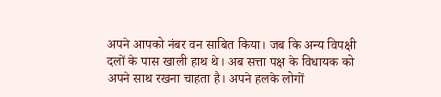अपने आपको नंबर वन साबित किया। जब कि अन्य विपक्षी दलों के पास खाली हाथ थे। अब सत्ता पक्ष के विधायक को अपने साथ रखना चाहता है। अपने हलके लोगों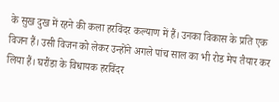के सुख दुख में रहने की कला हरविंदर कल्याण में हैं। उनका विकास के प्रति एक विजन हैं। उसी विजन को लेकर उन्होंने अगले पांच साल का भी रोड मेप तैयार कर लिया हैं। घरौंडा के विधायक हरविंदर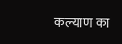कल्याण का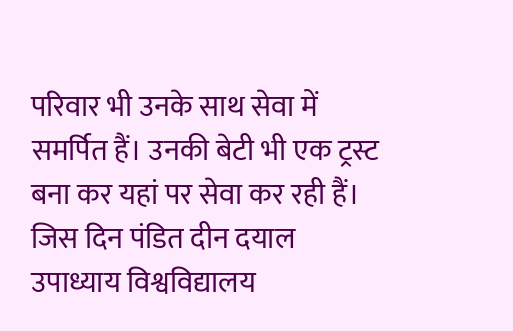परिवार भी उनके साथ सेवा में समर्पित हैं। उनकी बेटी भी एक ट्रस्ट बना कर यहां पर सेवा कर रही हैं। जिस दिन पंडित दीन दयाल उपाध्याय विश्वविद्यालय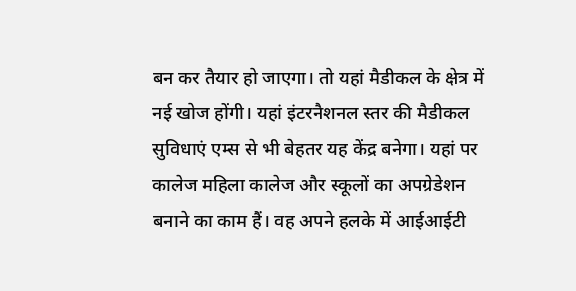बन कर तैयार हो जाएगा। तो यहां मैडीकल के क्षेत्र में नई खोज होंगी। यहां इंटरनैशनल स्तर की मैडीकल सुविधाएं एम्स से भी बेहतर यह केंद्र बनेगा। यहां पर कालेज महिला कालेज और स्कूलों का अपग्रेडेशन बनाने का काम हैं। वह अपने हलके में आईआईटी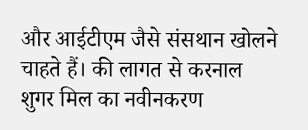और आईटीएम जैसे संसथान खोलने चाहते हैं। की लागत से करनाल शुगर मिल का नवीनकरण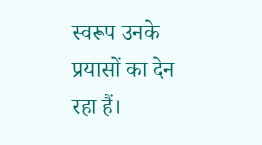स्वरूप उनके प्रयासों का देन रहा हैं।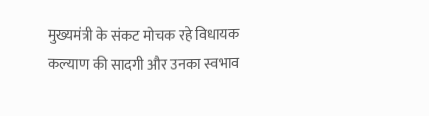मुख्यमंत्री के संकट मोचक रहे विधायक कल्याण की सादगी और उनका स्वभाव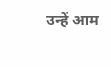उन्हें आम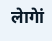लेागेां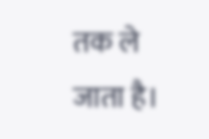तक ले जाता है।